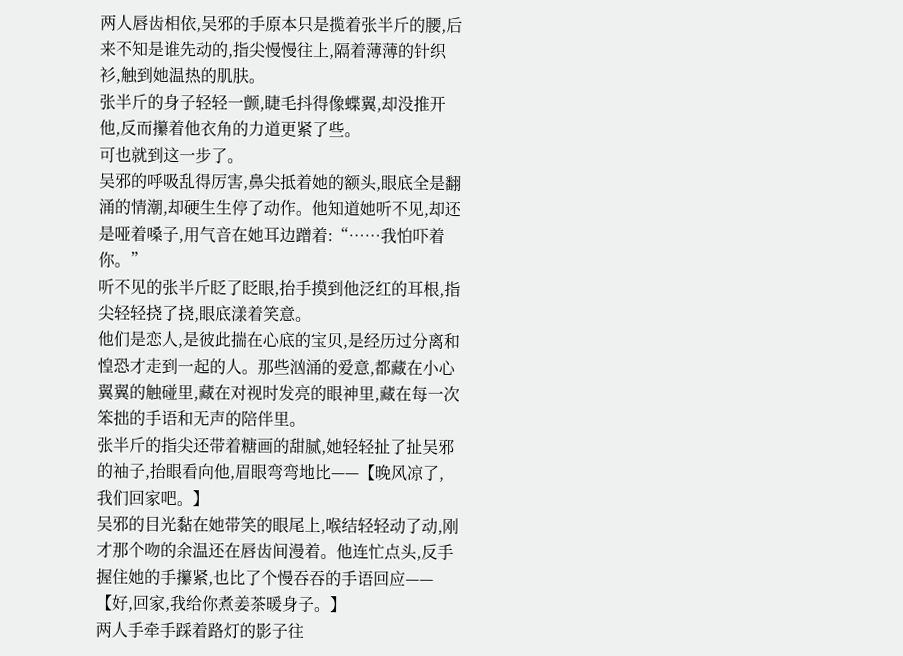两人唇齿相依,吴邪的手原本只是揽着张半斤的腰,后来不知是谁先动的,指尖慢慢往上,隔着薄薄的针织衫,触到她温热的肌肤。
张半斤的身子轻轻一颤,睫毛抖得像蝶翼,却没推开他,反而攥着他衣角的力道更紧了些。
可也就到这一步了。
吴邪的呼吸乱得厉害,鼻尖抵着她的额头,眼底全是翻涌的情潮,却硬生生停了动作。他知道她听不见,却还是哑着嗓子,用气音在她耳边蹭着:“……我怕吓着你。”
听不见的张半斤眨了眨眼,抬手摸到他泛红的耳根,指尖轻轻挠了挠,眼底漾着笑意。
他们是恋人,是彼此揣在心底的宝贝,是经历过分离和惶恐才走到一起的人。那些汹涌的爱意,都藏在小心翼翼的触碰里,藏在对视时发亮的眼神里,藏在每一次笨拙的手语和无声的陪伴里。
张半斤的指尖还带着糖画的甜腻,她轻轻扯了扯吴邪的袖子,抬眼看向他,眉眼弯弯地比——【晚风凉了,我们回家吧。】
吴邪的目光黏在她带笑的眼尾上,喉结轻轻动了动,刚才那个吻的余温还在唇齿间漫着。他连忙点头,反手握住她的手攥紧,也比了个慢吞吞的手语回应——【好,回家,我给你煮姜茶暖身子。】
两人手牵手踩着路灯的影子往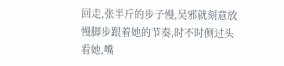回走,张半斤的步子慢,吴邪就刻意放慢脚步跟着她的节奏,时不时侧过头看她,嘴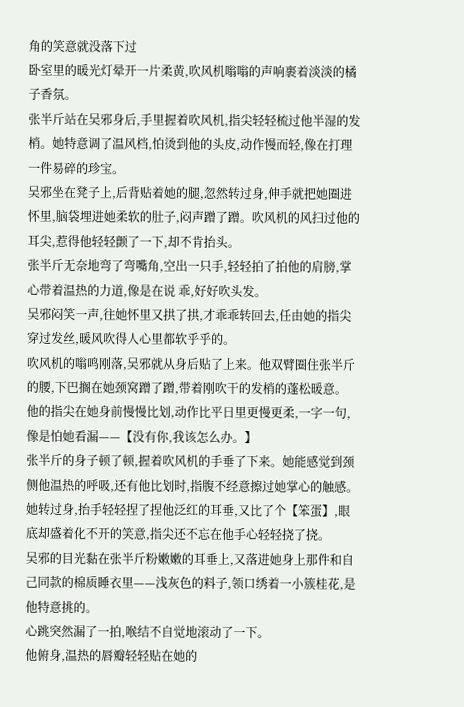角的笑意就没落下过
卧室里的暖光灯晕开一片柔黄,吹风机嗡嗡的声响裹着淡淡的橘子香氛。
张半斤站在吴邪身后,手里握着吹风机,指尖轻轻梳过他半湿的发梢。她特意调了温风档,怕烫到他的头皮,动作慢而轻,像在打理一件易碎的珍宝。
吴邪坐在凳子上,后背贴着她的腿,忽然转过身,伸手就把她圈进怀里,脑袋埋进她柔软的肚子,闷声蹭了蹭。吹风机的风扫过他的耳尖,惹得他轻轻颤了一下,却不肯抬头。
张半斤无奈地弯了弯嘴角,空出一只手,轻轻拍了拍他的肩膀,掌心带着温热的力道,像是在说 乖,好好吹头发。
吴邪闷笑一声,往她怀里又拱了拱,才乖乖转回去,任由她的指尖穿过发丝,暖风吹得人心里都软乎乎的。
吹风机的嗡鸣刚落,吴邪就从身后贴了上来。他双臂圈住张半斤的腰,下巴搁在她颈窝蹭了蹭,带着刚吹干的发梢的蓬松暖意。
他的指尖在她身前慢慢比划,动作比平日里更慢更柔,一字一句,像是怕她看漏——【没有你,我该怎么办。】
张半斤的身子顿了顿,握着吹风机的手垂了下来。她能感觉到颈侧他温热的呼吸,还有他比划时,指腹不经意擦过她掌心的触感。她转过身,抬手轻轻捏了捏他泛红的耳垂,又比了个【笨蛋】,眼底却盛着化不开的笑意,指尖还不忘在他手心轻轻挠了挠。
吴邪的目光黏在张半斤粉嫩嫩的耳垂上,又落进她身上那件和自己同款的棉质睡衣里——浅灰色的料子,领口绣着一小簇桂花,是他特意挑的。
心跳突然漏了一拍,喉结不自觉地滚动了一下。
他俯身,温热的唇瓣轻轻贴在她的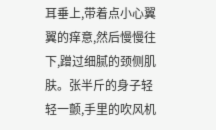耳垂上,带着点小心翼翼的痒意,然后慢慢往下,蹭过细腻的颈侧肌肤。张半斤的身子轻轻一颤,手里的吹风机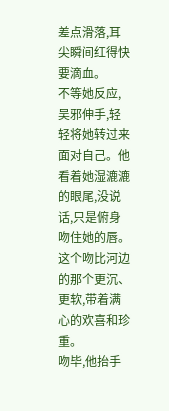差点滑落,耳尖瞬间红得快要滴血。
不等她反应,吴邪伸手,轻轻将她转过来面对自己。他看着她湿漉漉的眼尾,没说话,只是俯身吻住她的唇。这个吻比河边的那个更沉、更软,带着满心的欢喜和珍重。
吻毕,他抬手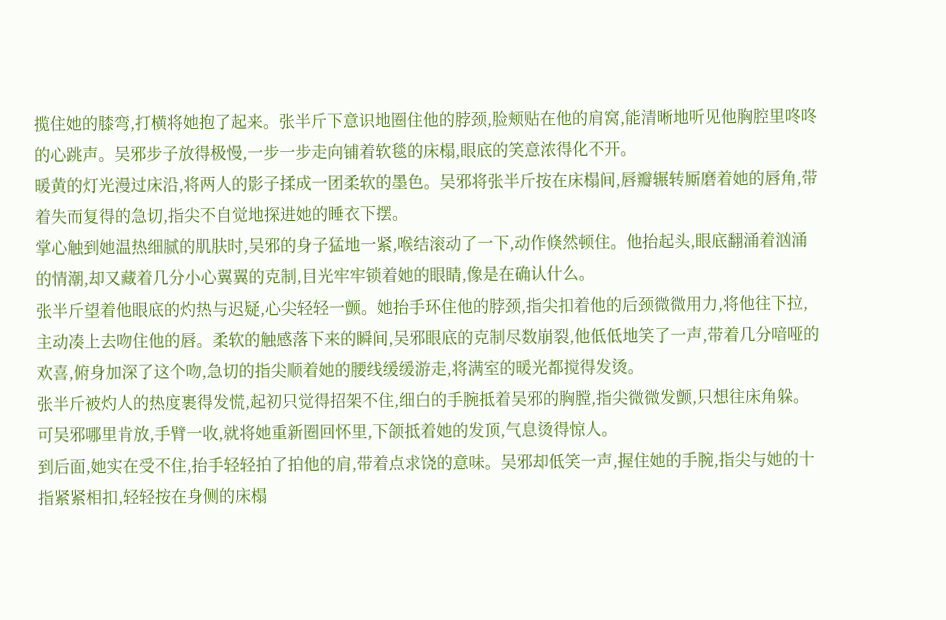揽住她的膝弯,打横将她抱了起来。张半斤下意识地圈住他的脖颈,脸颊贴在他的肩窝,能清晰地听见他胸腔里咚咚的心跳声。吴邪步子放得极慢,一步一步走向铺着软毯的床榻,眼底的笑意浓得化不开。
暖黄的灯光漫过床沿,将两人的影子揉成一团柔软的墨色。吴邪将张半斤按在床榻间,唇瓣辗转厮磨着她的唇角,带着失而复得的急切,指尖不自觉地探进她的睡衣下摆。
掌心触到她温热细腻的肌肤时,吴邪的身子猛地一紧,喉结滚动了一下,动作倏然顿住。他抬起头,眼底翻涌着汹涌的情潮,却又藏着几分小心翼翼的克制,目光牢牢锁着她的眼睛,像是在确认什么。
张半斤望着他眼底的灼热与迟疑,心尖轻轻一颤。她抬手环住他的脖颈,指尖扣着他的后颈微微用力,将他往下拉,主动凑上去吻住他的唇。柔软的触感落下来的瞬间,吴邪眼底的克制尽数崩裂,他低低地笑了一声,带着几分喑哑的欢喜,俯身加深了这个吻,急切的指尖顺着她的腰线缓缓游走,将满室的暖光都搅得发烫。
张半斤被灼人的热度裹得发慌,起初只觉得招架不住,细白的手腕抵着吴邪的胸膛,指尖微微发颤,只想往床角躲。可吴邪哪里肯放,手臂一收,就将她重新圈回怀里,下颌抵着她的发顶,气息烫得惊人。
到后面,她实在受不住,抬手轻轻拍了拍他的肩,带着点求饶的意味。吴邪却低笑一声,握住她的手腕,指尖与她的十指紧紧相扣,轻轻按在身侧的床榻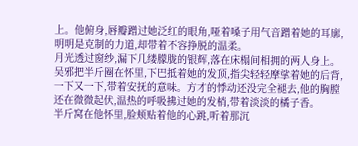上。他俯身,唇瓣蹭过她泛红的眼角,哑着嗓子用气音蹭着她的耳廓,明明是克制的力道,却带着不容挣脱的温柔。
月光透过窗纱,漏下几缕朦胧的银辉,落在床榻间相拥的两人身上。
吴邪把半斤圈在怀里,下巴抵着她的发顶,指尖轻轻摩挲着她的后背,一下又一下,带着安抚的意味。方才的悸动还没完全褪去,他的胸膛还在微微起伏,温热的呼吸拂过她的发梢,带着淡淡的橘子香。
半斤窝在他怀里,脸颊贴着他的心跳,听着那沉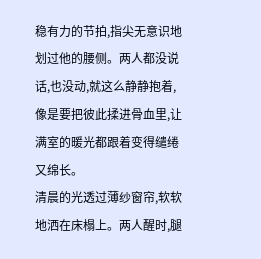稳有力的节拍,指尖无意识地划过他的腰侧。两人都没说话,也没动,就这么静静抱着,像是要把彼此揉进骨血里,让满室的暖光都跟着变得缱绻又绵长。
清晨的光透过薄纱窗帘,软软地洒在床榻上。两人醒时,腿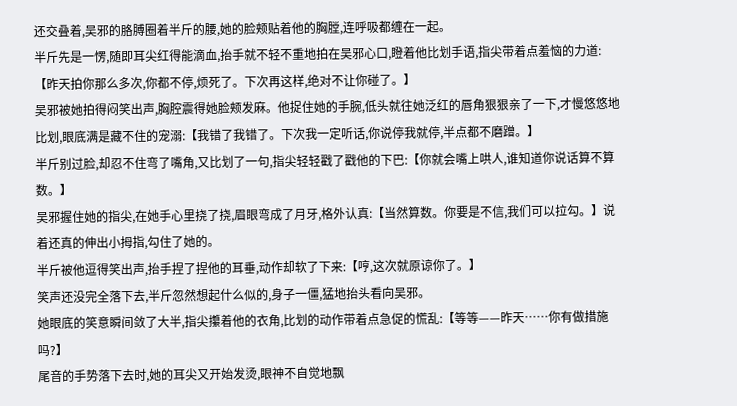还交叠着,吴邪的胳膊圈着半斤的腰,她的脸颊贴着他的胸膛,连呼吸都缠在一起。
半斤先是一愣,随即耳尖红得能滴血,抬手就不轻不重地拍在吴邪心口,瞪着他比划手语,指尖带着点羞恼的力道:【昨天拍你那么多次,你都不停,烦死了。下次再这样,绝对不让你碰了。】
吴邪被她拍得闷笑出声,胸腔震得她脸颊发麻。他捉住她的手腕,低头就往她泛红的唇角狠狠亲了一下,才慢悠悠地比划,眼底满是藏不住的宠溺:【我错了我错了。下次我一定听话,你说停我就停,半点都不磨蹭。】
半斤别过脸,却忍不住弯了嘴角,又比划了一句,指尖轻轻戳了戳他的下巴:【你就会嘴上哄人,谁知道你说话算不算数。】
吴邪握住她的指尖,在她手心里挠了挠,眉眼弯成了月牙,格外认真:【当然算数。你要是不信,我们可以拉勾。】说着还真的伸出小拇指,勾住了她的。
半斤被他逗得笑出声,抬手捏了捏他的耳垂,动作却软了下来:【哼,这次就原谅你了。】
笑声还没完全落下去,半斤忽然想起什么似的,身子一僵,猛地抬头看向吴邪。
她眼底的笑意瞬间敛了大半,指尖攥着他的衣角,比划的动作带着点急促的慌乱:【等等——昨天……你有做措施吗?】
尾音的手势落下去时,她的耳尖又开始发烫,眼神不自觉地飘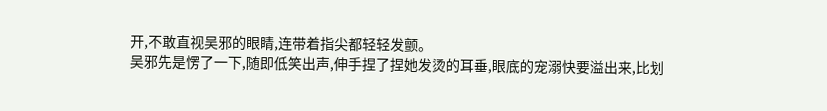开,不敢直视吴邪的眼睛,连带着指尖都轻轻发颤。
吴邪先是愣了一下,随即低笑出声,伸手捏了捏她发烫的耳垂,眼底的宠溺快要溢出来,比划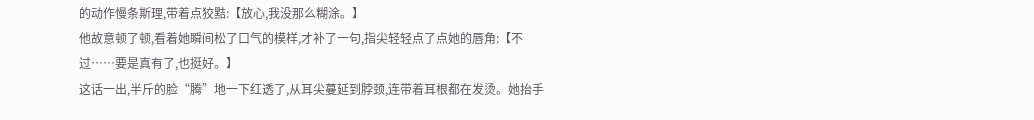的动作慢条斯理,带着点狡黠:【放心,我没那么糊涂。】
他故意顿了顿,看着她瞬间松了口气的模样,才补了一句,指尖轻轻点了点她的唇角:【不过……要是真有了,也挺好。】
这话一出,半斤的脸“腾”地一下红透了,从耳尖蔓延到脖颈,连带着耳根都在发烫。她抬手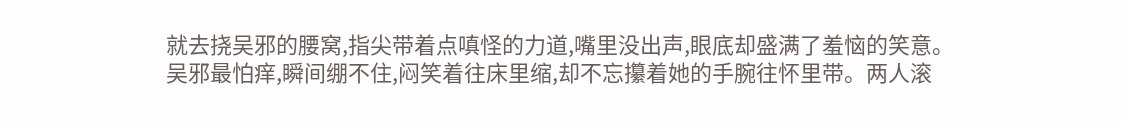就去挠吴邪的腰窝,指尖带着点嗔怪的力道,嘴里没出声,眼底却盛满了羞恼的笑意。
吴邪最怕痒,瞬间绷不住,闷笑着往床里缩,却不忘攥着她的手腕往怀里带。两人滚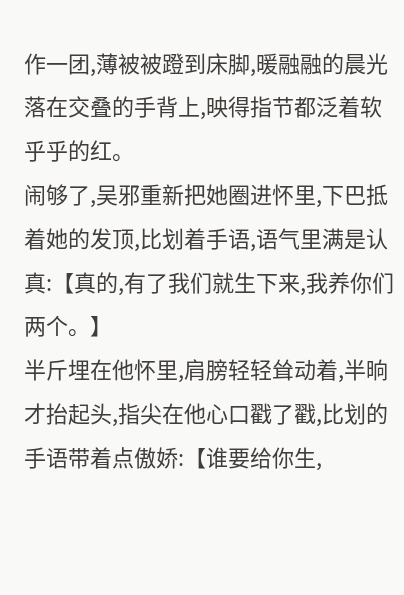作一团,薄被被蹬到床脚,暖融融的晨光落在交叠的手背上,映得指节都泛着软乎乎的红。
闹够了,吴邪重新把她圈进怀里,下巴抵着她的发顶,比划着手语,语气里满是认真:【真的,有了我们就生下来,我养你们两个。】
半斤埋在他怀里,肩膀轻轻耸动着,半晌才抬起头,指尖在他心口戳了戳,比划的手语带着点傲娇:【谁要给你生,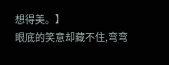想得美。】
眼底的笑意却藏不住,弯弯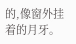的,像窗外挂着的月牙。